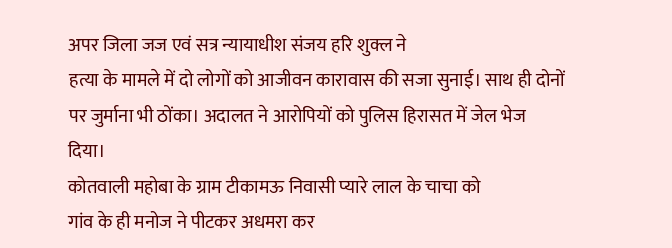अपर जिला जज एवं सत्र न्यायाधीश संजय हरि शुक्ल ने
हत्या के मामले में दो लोगों को आजीवन कारावास की सजा सुनाई। साथ ही दोनों
पर जुर्माना भी ठोंका। अदालत ने आरोपियों को पुलिस हिरासत में जेल भेज
दिया।
कोतवाली महोबा के ग्राम टीकामऊ निवासी प्यारे लाल के चाचा को
गांव के ही मनोज ने पीटकर अधमरा कर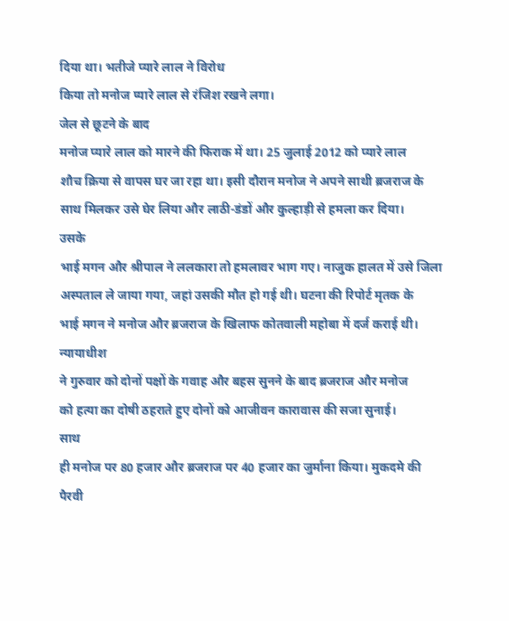दिया था। भतीजे प्यारे लाल ने विरोध
किया तो मनोज प्यारे लाल से रंजिश रखने लगा।
जेल से छूटने के बाद
मनोज प्यारे लाल को मारने की फिराक में था। 25 जुलाई 2012 को प्यारे लाल
शौच क्रिया से वापस घर जा रहा था। इसी दौरान मनोज ने अपने साथी ब्रजराज के
साथ मिलकर उसे घेर लिया और लाठी-डंडों और कुल्हाड़ी से हमला कर दिया।
उसके
भाई मगन और श्रीपाल ने ललकारा तो हमलावर भाग गए। नाजुक हालत में उसे जिला
अस्पताल ले जाया गया, जहां उसकी मौत हो गई थी। घटना की रिपोर्ट मृतक के
भाई मगन ने मनोज और ब्रजराज के खिलाफ कोतवाली महोबा में दर्ज कराई थी।
न्यायाधीश
ने गुरुवार को दोनों पक्षों के गवाह और बहस सुनने के बाद ब्रजराज और मनोज
को हत्या का दोषी ठहराते हुए दोनों को आजीवन कारावास की सजा सुनाई।
साथ
ही मनोज पर 80 हजार और ब्रजराज पर 40 हजार का जुर्माना किया। मुकदमे की
पैरवी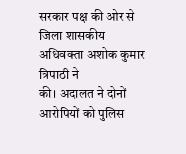सरकार पक्ष की ओर से जिला शासकीय अधिवक्ता अशोक कुमार त्रिपाठी ने
की। अदालत ने दोनों आरोपियों को पुलिस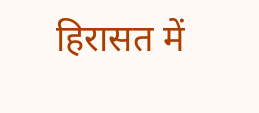हिरासत में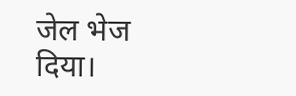जेल भेज दिया।